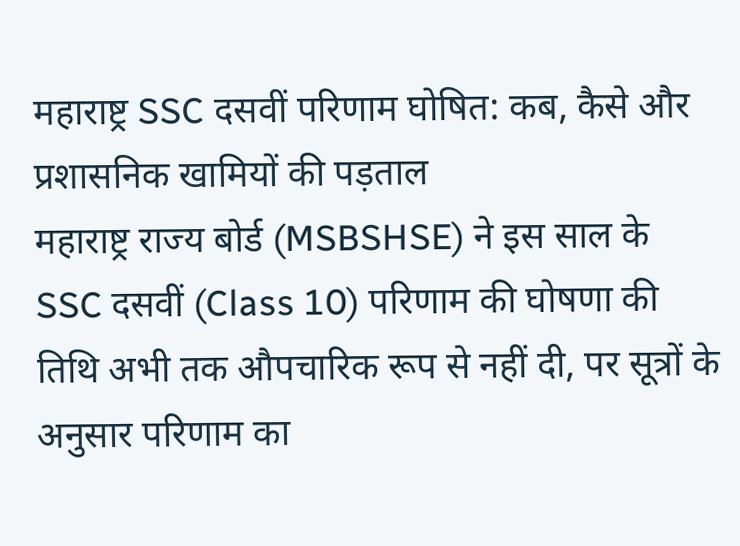महाराष्ट्र SSC दसवीं परिणाम घोषित: कब, कैसे और प्रशासनिक खामियों की पड़ताल
महाराष्ट्र राज्य बोर्ड (MSBSHSE) ने इस साल के SSC दसवीं (Class 10) परिणाम की घोषणा की तिथि अभी तक औपचारिक रूप से नहीं दी, पर सूत्रों के अनुसार परिणाम का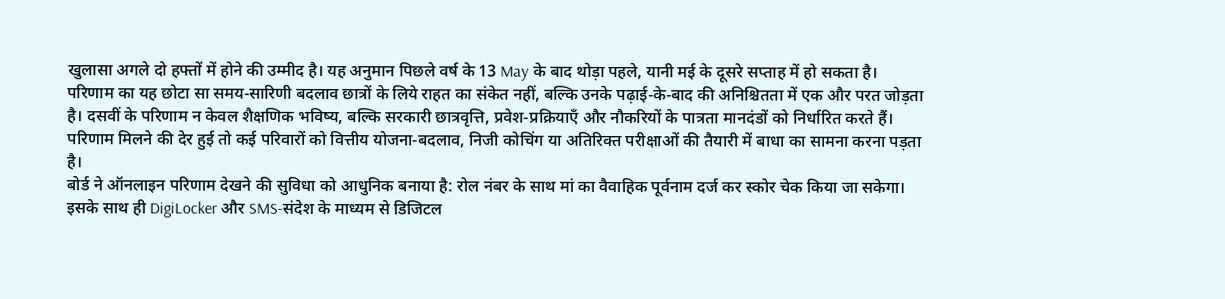खुलासा अगले दो हफ्तों में होने की उम्मीद है। यह अनुमान पिछले वर्ष के 13 May के बाद थोड़ा पहले, यानी मई के दूसरे सप्ताह में हो सकता है।
परिणाम का यह छोटा सा समय‑सारिणी बदलाव छात्रों के लिये राहत का संकेत नहीं, बल्कि उनके पढ़ाई‑के‑बाद की अनिश्चितता में एक और परत जोड़ता है। दसवीं के परिणाम न केवल शैक्षणिक भविष्य, बल्कि सरकारी छात्रवृत्ति, प्रवेश‑प्रक्रियाएँ और नौकरियों के पात्रता मानदंडों को निर्धारित करते हैं। परिणाम मिलने की देर हुई तो कई परिवारों को वित्तीय योजना‑बदलाव, निजी कोचिंग या अतिरिक्त परीक्षाओं की तैयारी में बाधा का सामना करना पड़ता है।
बोर्ड ने ऑनलाइन परिणाम देखने की सुविधा को आधुनिक बनाया है: रोल नंबर के साथ मां का वैवाहिक पूर्वनाम दर्ज कर स्कोर चेक किया जा सकेगा। इसके साथ ही DigiLocker और SMS‑संदेश के माध्यम से डिजिटल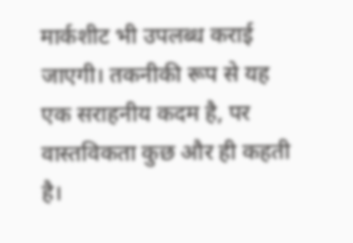मार्कशीट भी उपलब्ध कराई जाएगी। तकनीकी रूप से यह एक सराहनीय कदम है, पर वास्तविकता कुछ और ही कहती है।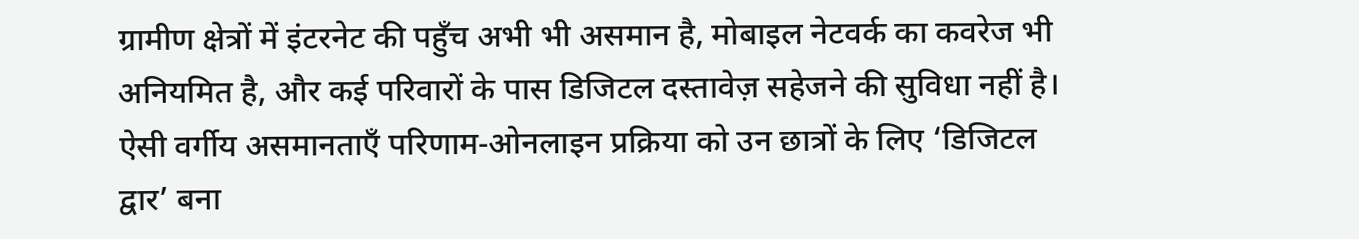ग्रामीण क्षेत्रों में इंटरनेट की पहुँच अभी भी असमान है, मोबाइल नेटवर्क का कवरेज भी अनियमित है, और कई परिवारों के पास डिजिटल दस्तावेज़ सहेजने की सुविधा नहीं है। ऐसी वर्गीय असमानताएँ परिणाम‑ओनलाइन प्रक्रिया को उन छात्रों के लिए ‘डिजिटल द्वार’ बना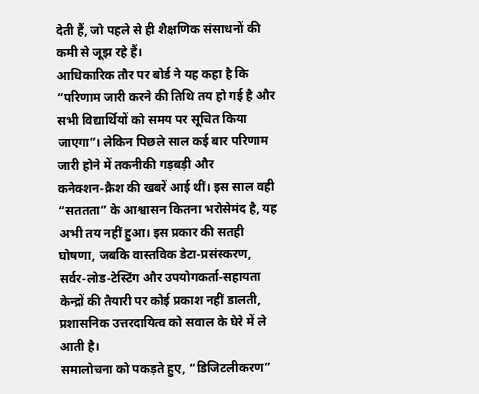देती हैं, जो पहले से ही शैक्षणिक संसाधनों की कमी से जूझ रहे हैं।
आधिकारिक तौर पर बोर्ड ने यह कहा है कि “परिणाम जारी करने की तिथि तय हो गई है और सभी विद्यार्थियों को समय पर सूचित किया जाएगा”। लेकिन पिछले साल कई बार परिणाम जारी होने में तकनीकी गड़बड़ी और कनेक्शन‑क्रैश की खबरें आई थीं। इस साल वही “सततता” के आश्वासन कितना भरोसेमंद है, यह अभी तय नहीं हुआ। इस प्रकार की सतही घोषणा, जबकि वास्तविक डेटा‑प्रसंस्करण, सर्वर‑लोड‑टेस्टिंग और उपयोगकर्ता‑सहायता केन्द्रों की तैयारी पर कोई प्रकाश नहीं डालती, प्रशासनिक उत्तरदायित्व को सवाल के घेरे में ले आती है।
समालोचना को पकड़ते हुए, “डिजिटलीकरण”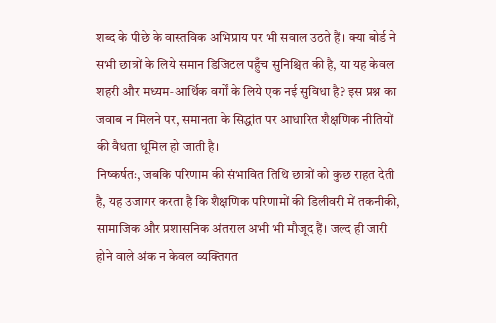शब्द के पीछे के वास्तविक अभिप्राय पर भी सवाल उठते हैं। क्या बोर्ड ने सभी छात्रों के लिये समान डिजिटल पहुँच सुनिश्चित की है, या यह केवल शहरी और मध्यम‑आर्थिक वर्गों के लिये एक नई सुविधा है? इस प्रश्न का जवाब न मिलने पर, समानता के सिद्धांत पर आधारित शैक्षणिक नीतियों की वैधता धूमिल हो जाती है।
निष्कर्षतः, जबकि परिणाम की संभावित तिथि छात्रों को कुछ राहत देती है, यह उजागर करता है कि शैक्षणिक परिणामों की डिलीवरी में तकनीकी, सामाजिक और प्रशासनिक अंतराल अभी भी मौजूद हैं। जल्द ही जारी होने वाले अंक न केवल व्यक्तिगत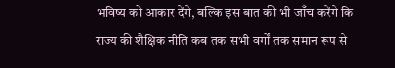भविष्य को आकार देंगे, बल्कि इस बात की भी जाँच करेंगे कि राज्य की शैक्षिक नीति कब तक सभी वर्गों तक समान रूप से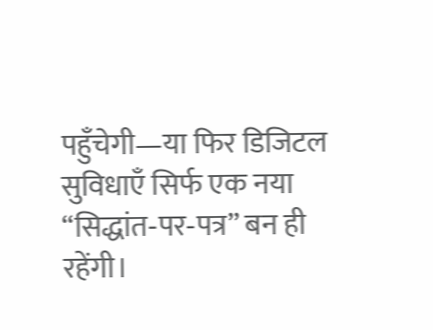पहुँचेगी—या फिर डिजिटल सुविधाएँ सिर्फ एक नया “सिद्धांत‑पर‑पत्र” बन ही रहेंगी।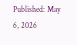Published: May 6, 2026